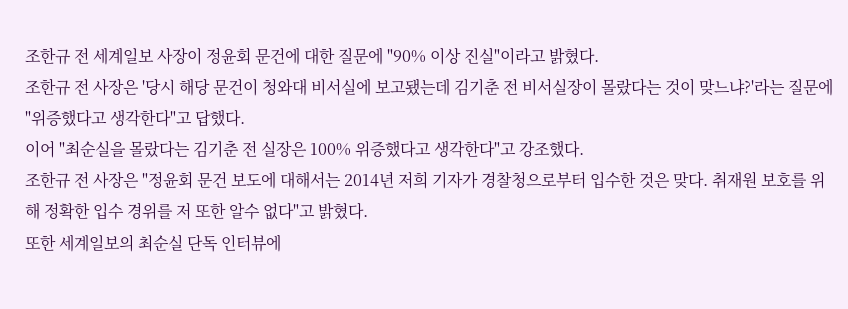조한규 전 세계일보 사장이 정윤회 문건에 대한 질문에 "90% 이상 진실"이라고 밝혔다.
조한규 전 사장은 '당시 해당 문건이 청와대 비서실에 보고됐는데 김기춘 전 비서실장이 몰랐다는 것이 맞느냐?'라는 질문에 "위증했다고 생각한다"고 답했다.
이어 "최순실을 몰랐다는 김기춘 전 실장은 100% 위증했다고 생각한다"고 강조했다.
조한규 전 사장은 "정윤회 문건 보도에 대해서는 2014년 저희 기자가 경찰청으로부터 입수한 것은 맞다. 취재원 보호를 위해 정확한 입수 경위를 저 또한 알수 없다"고 밝혔다.
또한 세계일보의 최순실 단독 인터뷰에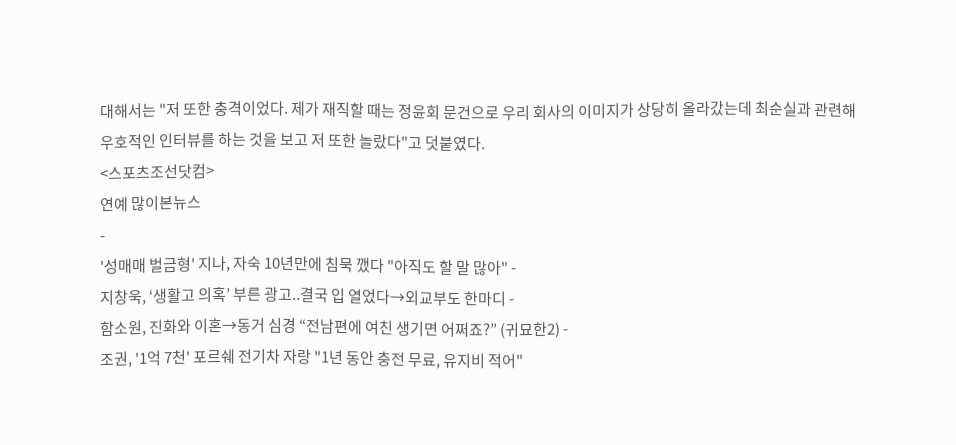대해서는 "저 또한 충격이었다. 제가 재직할 때는 정윤회 문건으로 우리 회사의 이미지가 상당히 올라갔는데 최순실과 관련해 우호적인 인터뷰를 하는 것을 보고 저 또한 놀랐다"고 덧붙였다.
<스포츠조선닷컴>
연예 많이본뉴스
-
'성매매 벌금형' 지나, 자숙 10년만에 침묵 깼다 "아직도 할 말 많아" -
지창욱, ‘생활고 의혹’ 부른 광고..결국 입 열었다→외교부도 한마디 -
함소원, 진화와 이혼→동거 심경 “전남편에 여친 생기면 어쩌죠?” (귀묘한2) -
조권, '1억 7천' 포르쉐 전기차 자랑 "1년 동안 충전 무료, 유지비 적어"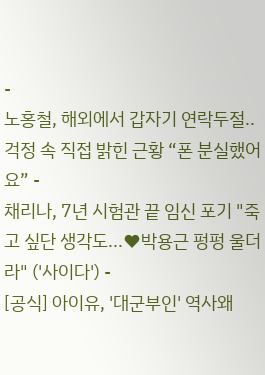-
노홍철, 해외에서 갑자기 연락두절..걱정 속 직접 밝힌 근황 “폰 분실했어요” -
채리나, 7년 시험관 끝 임신 포기 "죽고 싶단 생각도...♥박용근 펑펑 울더라" ('사이다') -
[공식] 아이유, '대군부인' 역사왜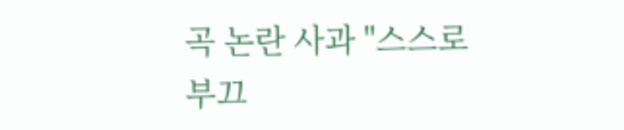곡 논란 사과 "스스로 부끄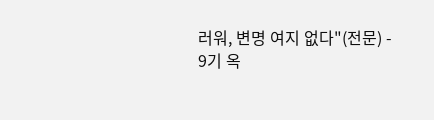러워, 변명 여지 없다"(전문) -
9기 옥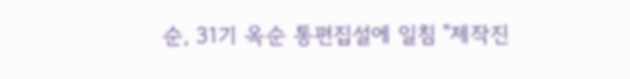순, 31기 옥순 통편집설에 일침 "제작진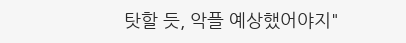탓할 듯, 악플 예상했어야지"